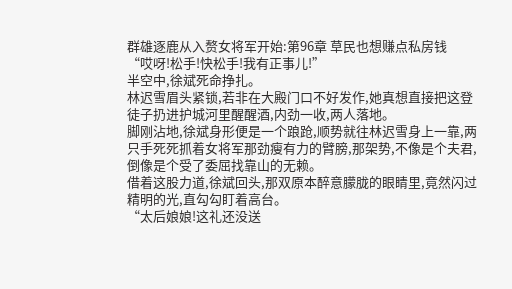群雄逐鹿从入赘女将军开始:第96章 草民也想赚点私房钱
“哎呀!松手!快松手!我有正事儿!”
半空中,徐斌死命挣扎。
林迟雪眉头紧锁,若非在大殿门口不好发作,她真想直接把这登徒子扔进护城河里醒醒酒,内劲一收,两人落地。
脚刚沾地,徐斌身形便是一个踉跄,顺势就往林迟雪身上一靠,两只手死死抓着女将军那劲瘦有力的臂膀,那架势,不像是个夫君,倒像是个受了委屈找靠山的无赖。
借着这股力道,徐斌回头,那双原本醉意朦胧的眼睛里,竟然闪过精明的光,直勾勾盯着高台。
“太后娘娘!这礼还没送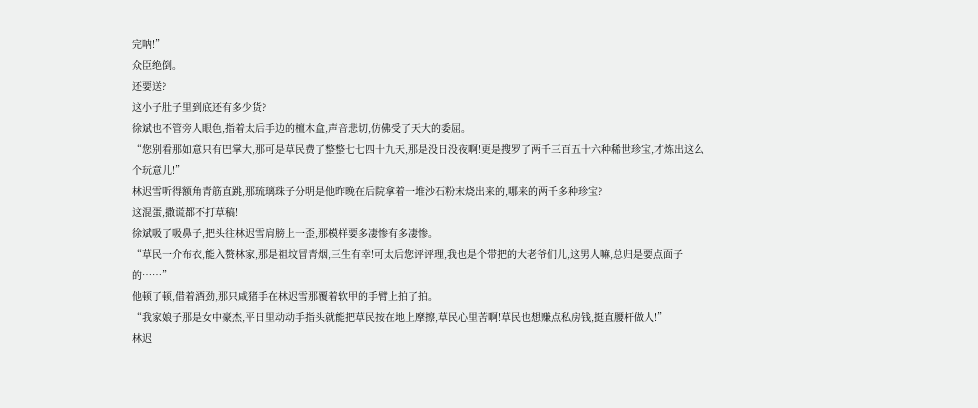完呐!”
众臣绝倒。
还要送?
这小子肚子里到底还有多少货?
徐斌也不管旁人眼色,指着太后手边的檀木盒,声音悲切,仿佛受了天大的委屈。
“您别看那如意只有巴掌大,那可是草民费了整整七七四十九天,那是没日没夜啊!更是搜罗了两千三百五十六种稀世珍宝,才炼出这么个玩意儿!”
林迟雪听得额角青筋直跳,那琉璃珠子分明是他昨晚在后院拿着一堆沙石粉末烧出来的,哪来的两千多种珍宝?
这混蛋,撒谎都不打草稿!
徐斌吸了吸鼻子,把头往林迟雪肩膀上一歪,那模样要多凄惨有多凄惨。
“草民一介布衣,能入赘林家,那是祖坟冒青烟,三生有幸!可太后您评评理,我也是个带把的大老爷们儿,这男人嘛,总归是要点面子的……”
他顿了顿,借着酒劲,那只咸猪手在林迟雪那覆着软甲的手臂上拍了拍。
“我家娘子那是女中豪杰,平日里动动手指头就能把草民按在地上摩擦,草民心里苦啊!草民也想赚点私房钱,挺直腰杆做人!”
林迟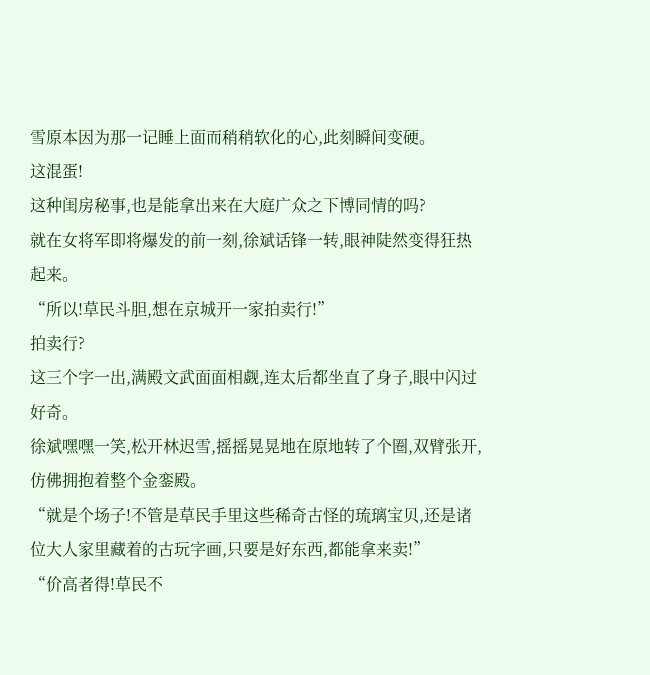雪原本因为那一记睡上面而稍稍软化的心,此刻瞬间变硬。
这混蛋!
这种闺房秘事,也是能拿出来在大庭广众之下博同情的吗?
就在女将军即将爆发的前一刻,徐斌话锋一转,眼神陡然变得狂热起来。
“所以!草民斗胆,想在京城开一家拍卖行!”
拍卖行?
这三个字一出,满殿文武面面相觑,连太后都坐直了身子,眼中闪过好奇。
徐斌嘿嘿一笑,松开林迟雪,摇摇晃晃地在原地转了个圈,双臂张开,仿佛拥抱着整个金銮殿。
“就是个场子!不管是草民手里这些稀奇古怪的琉璃宝贝,还是诸位大人家里藏着的古玩字画,只要是好东西,都能拿来卖!”
“价高者得!草民不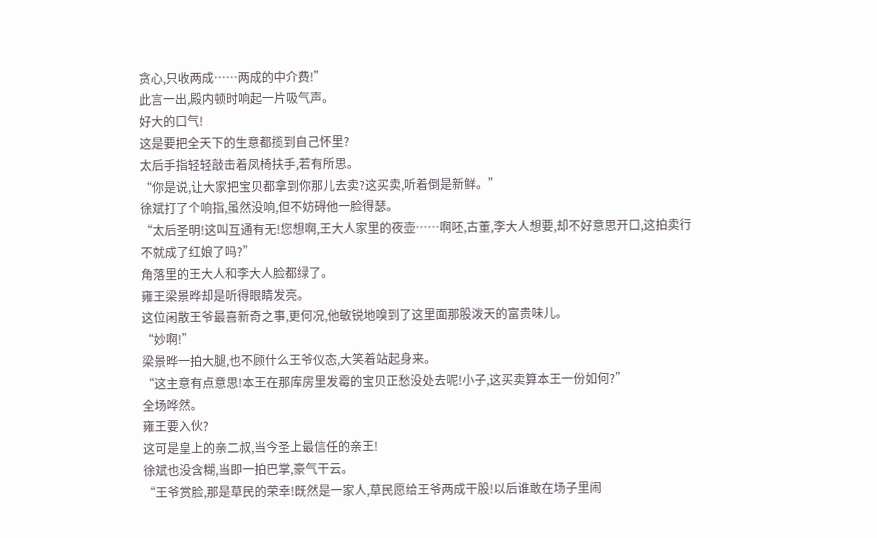贪心,只收两成……两成的中介费!”
此言一出,殿内顿时响起一片吸气声。
好大的口气!
这是要把全天下的生意都揽到自己怀里?
太后手指轻轻敲击着凤椅扶手,若有所思。
“你是说,让大家把宝贝都拿到你那儿去卖?这买卖,听着倒是新鲜。”
徐斌打了个响指,虽然没响,但不妨碍他一脸得瑟。
“太后圣明!这叫互通有无!您想啊,王大人家里的夜壶……啊呸,古董,李大人想要,却不好意思开口,这拍卖行不就成了红娘了吗?”
角落里的王大人和李大人脸都绿了。
雍王梁景晔却是听得眼睛发亮。
这位闲散王爷最喜新奇之事,更何况,他敏锐地嗅到了这里面那股泼天的富贵味儿。
“妙啊!”
梁景晔一拍大腿,也不顾什么王爷仪态,大笑着站起身来。
“这主意有点意思!本王在那库房里发霉的宝贝正愁没处去呢!小子,这买卖算本王一份如何?”
全场哗然。
雍王要入伙?
这可是皇上的亲二叔,当今圣上最信任的亲王!
徐斌也没含糊,当即一拍巴掌,豪气干云。
“王爷赏脸,那是草民的荣幸!既然是一家人,草民愿给王爷两成干股!以后谁敢在场子里闹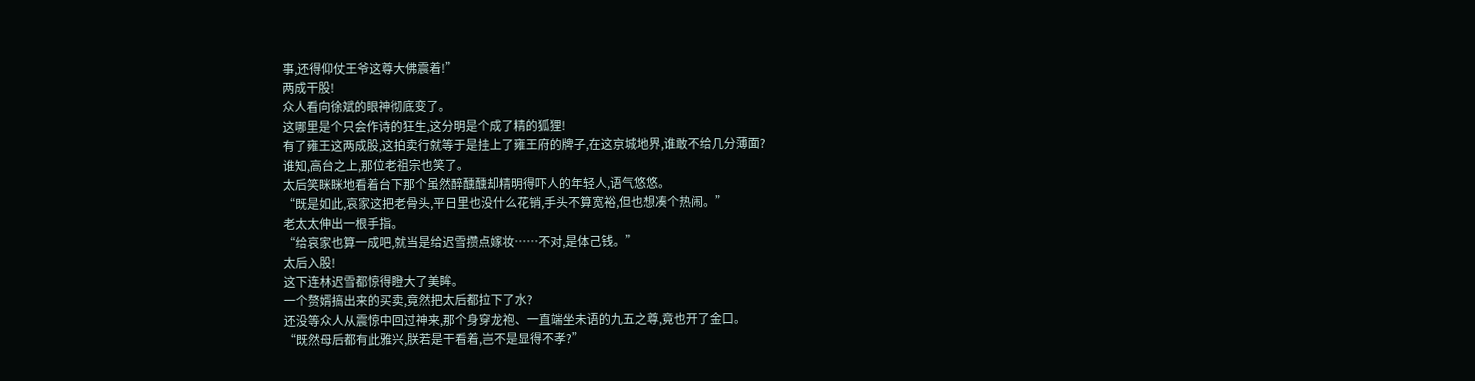事,还得仰仗王爷这尊大佛震着!”
两成干股!
众人看向徐斌的眼神彻底变了。
这哪里是个只会作诗的狂生,这分明是个成了精的狐狸!
有了雍王这两成股,这拍卖行就等于是挂上了雍王府的牌子,在这京城地界,谁敢不给几分薄面?
谁知,高台之上,那位老祖宗也笑了。
太后笑眯眯地看着台下那个虽然醉醺醺却精明得吓人的年轻人,语气悠悠。
“既是如此,哀家这把老骨头,平日里也没什么花销,手头不算宽裕,但也想凑个热闹。”
老太太伸出一根手指。
“给哀家也算一成吧,就当是给迟雪攒点嫁妆……不对,是体己钱。”
太后入股!
这下连林迟雪都惊得瞪大了美眸。
一个赘婿搞出来的买卖,竟然把太后都拉下了水?
还没等众人从震惊中回过神来,那个身穿龙袍、一直端坐未语的九五之尊,竟也开了金口。
“既然母后都有此雅兴,朕若是干看着,岂不是显得不孝?”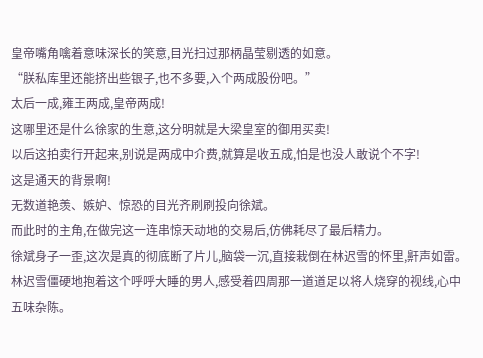皇帝嘴角噙着意味深长的笑意,目光扫过那柄晶莹剔透的如意。
“朕私库里还能挤出些银子,也不多要,入个两成股份吧。”
太后一成,雍王两成,皇帝两成!
这哪里还是什么徐家的生意,这分明就是大梁皇室的御用买卖!
以后这拍卖行开起来,别说是两成中介费,就算是收五成,怕是也没人敢说个不字!
这是通天的背景啊!
无数道艳羡、嫉妒、惊恐的目光齐刷刷投向徐斌。
而此时的主角,在做完这一连串惊天动地的交易后,仿佛耗尽了最后精力。
徐斌身子一歪,这次是真的彻底断了片儿,脑袋一沉,直接栽倒在林迟雪的怀里,鼾声如雷。
林迟雪僵硬地抱着这个呼呼大睡的男人,感受着四周那一道道足以将人烧穿的视线,心中五味杂陈。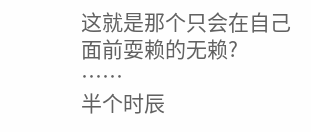这就是那个只会在自己面前耍赖的无赖?
……
半个时辰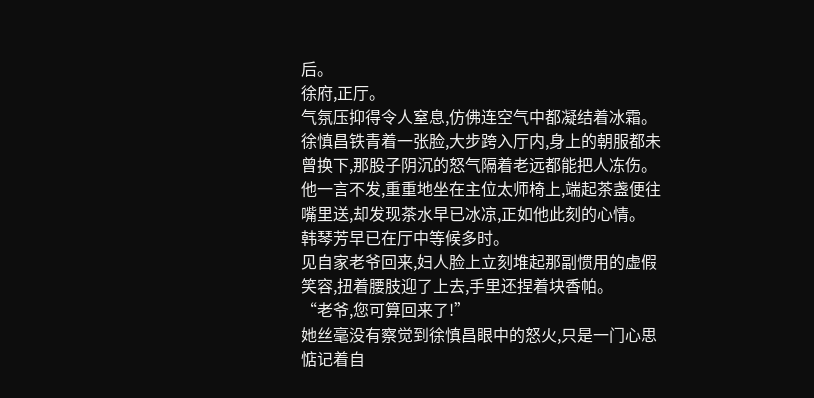后。
徐府,正厅。
气氛压抑得令人窒息,仿佛连空气中都凝结着冰霜。
徐慎昌铁青着一张脸,大步跨入厅内,身上的朝服都未曾换下,那股子阴沉的怒气隔着老远都能把人冻伤。
他一言不发,重重地坐在主位太师椅上,端起茶盏便往嘴里送,却发现茶水早已冰凉,正如他此刻的心情。
韩琴芳早已在厅中等候多时。
见自家老爷回来,妇人脸上立刻堆起那副惯用的虚假笑容,扭着腰肢迎了上去,手里还捏着块香帕。
“老爷,您可算回来了!”
她丝毫没有察觉到徐慎昌眼中的怒火,只是一门心思惦记着自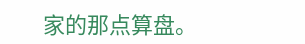家的那点算盘。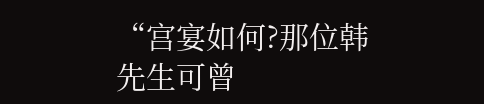“宫宴如何?那位韩先生可曾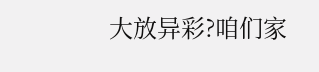大放异彩?咱们家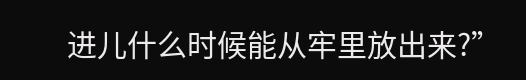进儿什么时候能从牢里放出来?”